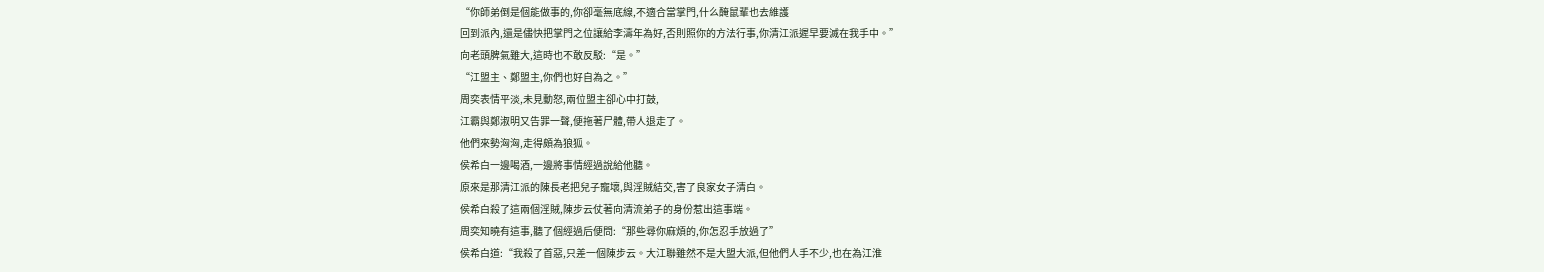“你師弟倒是個能做事的,你卻毫無底線,不適合當掌門,什么醃鼠輩也去維護
回到派內,還是儘快把掌門之位讓給李濤年為好,否則照你的方法行事,你清江派遲早要滅在我手中。”
向老頭脾氣雖大,這時也不敢反駁:“是。”
“江盟主、鄭盟主,你們也好自為之。”
周奕表情平淡,未見動怒,兩位盟主卻心中打鼓,
江霸與鄭淑明又告罪一聲,便拖著尸體,帶人退走了。
他們來勢洶洶,走得頗為狼狐。
侯希白一邊喝酒,一邊將事情經過說給他聽。
原來是那清江派的陳長老把兒子寵壞,與淫賊結交,害了良家女子清白。
侯希白殺了這兩個淫賊,陳步云仗著向清流弟子的身份惹出這事端。
周奕知曉有這事,聽了個經過后便問:“那些尋你麻煩的,你怎忍手放過了”
侯希白道:“我殺了首惡,只差一個陳步云。大江聯雖然不是大盟大派,但他們人手不少,也在為江淮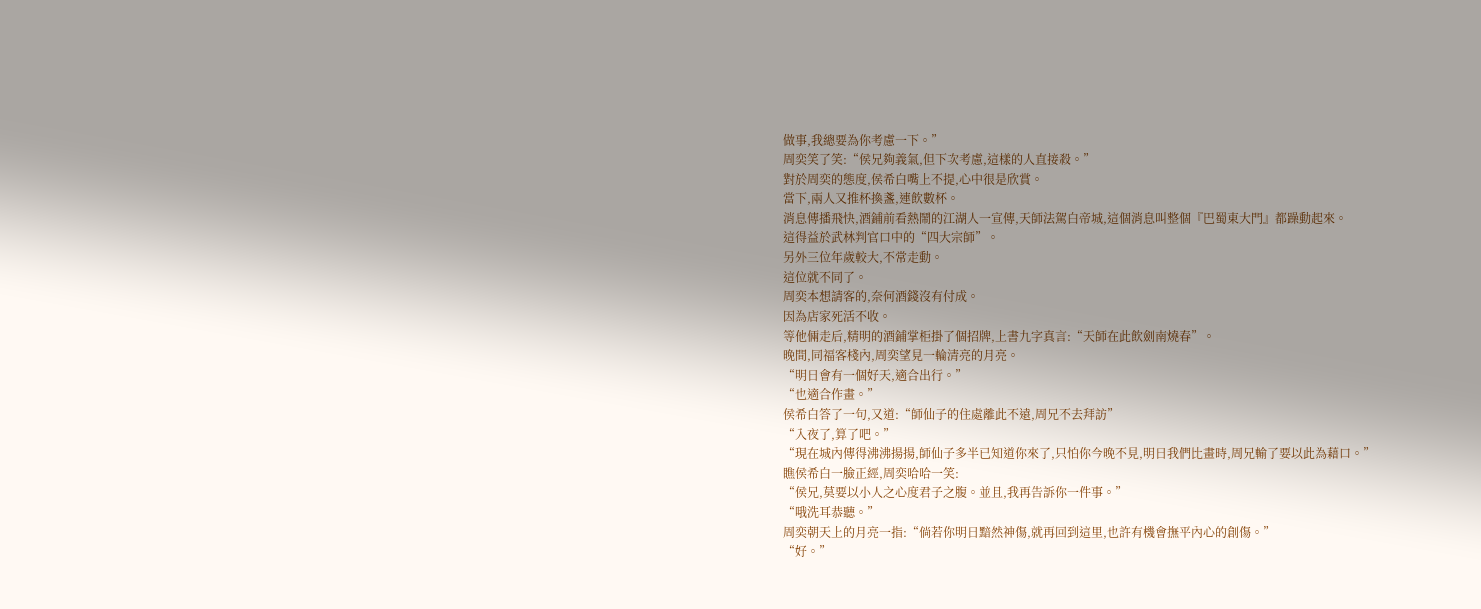做事,我總要為你考慮一下。”
周奕笑了笑:“侯兄夠義氣,但下次考慮,這樣的人直接殺。”
對於周奕的態度,侯希白嘴上不提,心中很是欣賞。
當下,兩人又推杯換盞,連飲數杯。
消息傳播飛快,酒鋪前看熱鬧的江湖人一宣傳,天師法駕白帝城,這個消息叫整個『巴蜀東大門』都躁動起來。
這得益於武林判官口中的“四大宗師”。
另外三位年歲較大,不常走動。
這位就不同了。
周奕本想請客的,奈何酒錢沒有付成。
因為店家死活不收。
等他倆走后,精明的酒鋪掌柜掛了個招牌,上書九字真言:“天師在此飲劍南燒春”。
晚間,同福客棧內,周奕望見一輪清亮的月亮。
“明日會有一個好天,適合出行。”
“也適合作畫。”
侯希白答了一句,又道:“師仙子的住處離此不遠,周兄不去拜訪”
“入夜了,算了吧。”
“現在城內傳得沸沸揚揚,師仙子多半已知道你來了,只怕你今晚不見,明日我們比畫時,周兄輸了要以此為藉口。”
瞧侯希白一臉正經,周奕哈哈一笑:
“侯兄,莫要以小人之心度君子之腹。並且,我再告訴你一件事。”
“哦洗耳恭聽。”
周奕朝天上的月亮一指:“倘若你明日黯然神傷,就再回到這里,也許有機會撫平內心的創傷。”
“好。”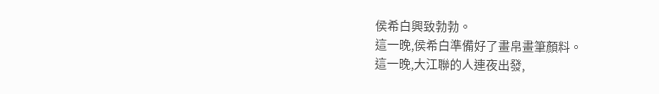侯希白興致勃勃。
這一晚,侯希白準備好了畫帛畫筆顏料。
這一晚,大江聯的人連夜出發,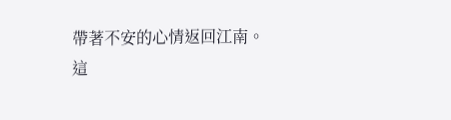帶著不安的心情返回江南。
這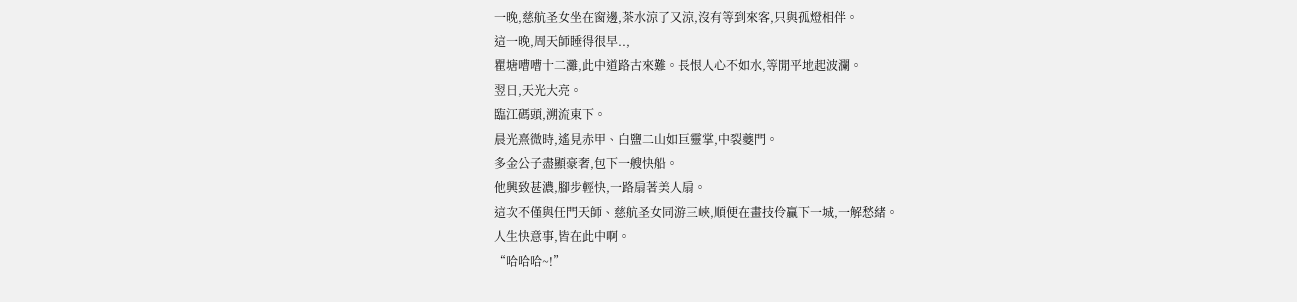一晚,慈航圣女坐在窗邊,茶水涼了又涼,沒有等到來客,只與孤燈相伴。
這一晚,周天師睡得很早..,
瞿塘嘈嘈十二灘,此中道路古來難。長恨人心不如水,等閒平地起波瀾。
翌日,天光大亮。
臨江碼頭,溯流東下。
晨光熹微時,遙見赤甲、白鹽二山如巨靈掌,中裂夔門。
多金公子盡顯豪奢,包下一艘快船。
他興致甚濃,腳步輕快,一路扇著美人扇。
這次不僅與任門天師、慈航圣女同游三峽,順便在畫技伶贏下一城,一解愁緒。
人生快意事,皆在此中啊。
“哈哈哈~!”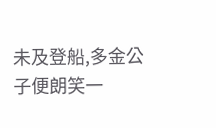未及登船,多金公子便朗笑一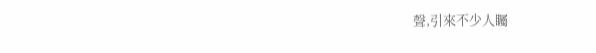聲,引來不少人矚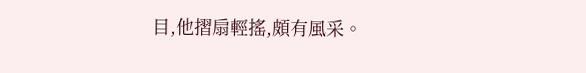目,他摺扇輕搖,頗有風采。